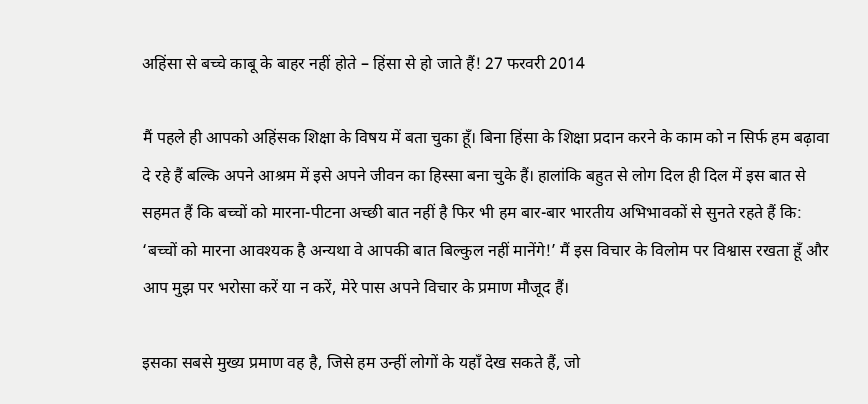अहिंसा से बच्चे काबू के बाहर नहीं होते – हिंसा से हो जाते हैं! 27 फरवरी 2014

मैं पहले ही आपको अहिंसक शिक्षा के विषय में बता चुका हूँ। बिना हिंसा के शिक्षा प्रदान करने के काम को न सिर्फ हम बढ़ावा दे रहे हैं बल्कि अपने आश्रम में इसे अपने जीवन का हिस्सा बना चुके हैं। हालांकि बहुत से लोग दिल ही दिल में इस बात से सहमत हैं कि बच्चों को मारना-पीटना अच्छी बात नहीं है फिर भी हम बार-बार भारतीय अभिभावकों से सुनते रहते हैं कि: ‘बच्चों को मारना आवश्यक है अन्यथा वे आपकी बात बिल्कुल नहीं मानेंगे!’ मैं इस विचार के विलोम पर विश्वास रखता हूँ और आप मुझ पर भरोसा करें या न करें, मेरे पास अपने विचार के प्रमाण मौजूद हैं।

इसका सबसे मुख्य प्रमाण वह है, जिसे हम उन्हीं लोगों के यहाँ देख सकते हैं, जो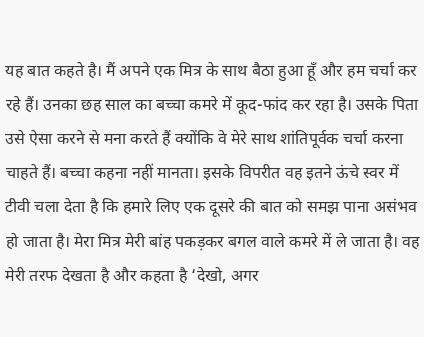यह बात कहते है। मैं अपने एक मित्र के साथ बैठा हुआ हूँ और हम चर्चा कर रहे हैं। उनका छह साल का बच्चा कमरे में कूद-फांद कर रहा है। उसके पिता उसे ऐसा करने से मना करते हैं क्योंकि वे मेरे साथ शांतिपूर्वक चर्चा करना चाहते हैं। बच्चा कहना नहीं मानता। इसके विपरीत वह इतने ऊंचे स्वर में टीवी चला देता है कि हमारे लिए एक दूसरे की बात को समझ पाना असंभव हो जाता है। मेरा मित्र मेरी बांह पकड़कर बगल वाले कमरे में ले जाता है। वह मेरी तरफ देखता है और कहता है ‘देखो, अगर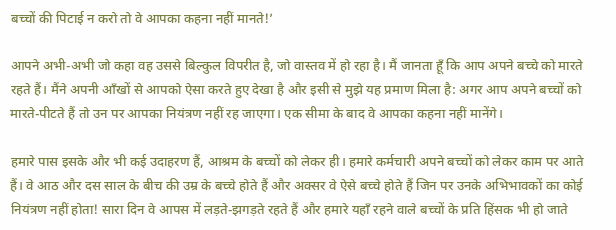बच्चों की पिटाई न करो तो वे आपका कहना नहीं मानते!’

आपने अभी-अभी जो कहा वह उससे बिल्कुल विपरीत है, जो वास्तव में हो रहा है। मैं जानता हूँ कि आप अपने बच्चे को मारते रहते हैं। मैंने अपनी आँखों से आपको ऐसा करते हुए देखा है और इसी से मुझे यह प्रमाण मिला है: अगर आप अपने बच्चों को मारते-पीटते हैं तो उन पर आपका नियंत्रण नहीं रह जाएगा। एक सीमा के बाद वे आपका कहना नहीं मानेंगे।

हमारे पास इसके और भी कई उदाहरण हैं, आश्रम के बच्चों को लेकर ही। हमारे कर्मचारी अपने बच्चों को लेकर काम पर आते हैं। वे आठ और दस साल के बीच की उम्र के बच्चे होते हैं और अक्सर वे ऐसे बच्चे होते हैं जिन पर उनके अभिभावकों का कोई नियंत्रण नहीं होता! सारा दिन वे आपस में लड़ते-झगड़ते रहते हैं और हमारे यहाँ रहने वाले बच्चों के प्रति हिंसक भी हो जाते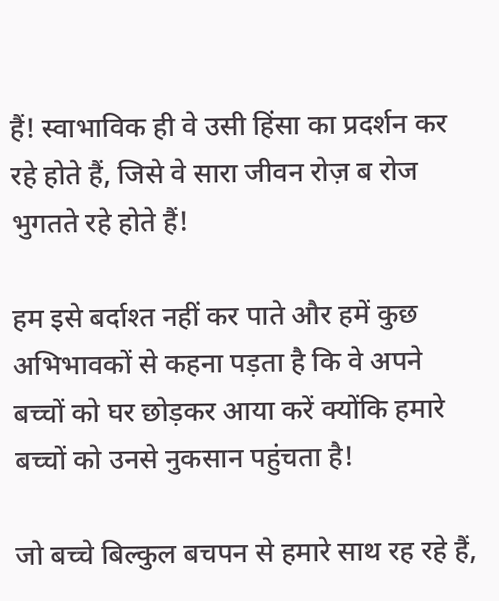हैं! स्वाभाविक ही वे उसी हिंसा का प्रदर्शन कर रहे होते हैं, जिसे वे सारा जीवन रोज़ ब रोज भुगतते रहे होते हैं!

हम इसे बर्दाश्त नहीं कर पाते और हमें कुछ अभिभावकों से कहना पड़ता है कि वे अपने बच्चों को घर छोड़कर आया करें क्योंकि हमारे बच्चों को उनसे नुकसान पहुंचता है!

जो बच्चे बिल्कुल बचपन से हमारे साथ रह रहे हैं,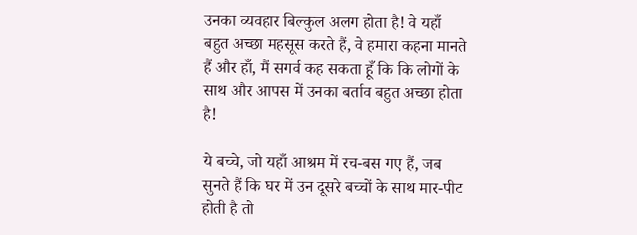उनका व्यवहार बिल्कुल अलग होता है! वे यहाँ बहुत अच्छा महसूस करते हैं, वे हमारा कहना मानते हैं और हाँ, मैं सगर्व कह सकता हूँ कि कि लोगों के साथ और आपस में उनका बर्ताव बहुत अच्छा होता है!

ये बच्चे, जो यहाँ आश्रम में रच-बस गए हैं, जब सुनते हैं कि घर में उन दूसरे बच्चों के साथ मार-पीट होती है तो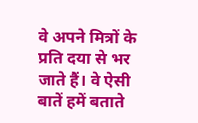वे अपने मित्रों के प्रति दया से भर जाते हैं। वे ऐसी बातें हमें बताते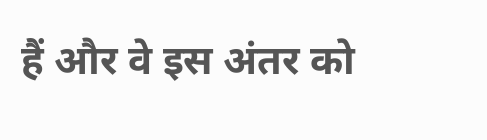हैं और वे इस अंतर को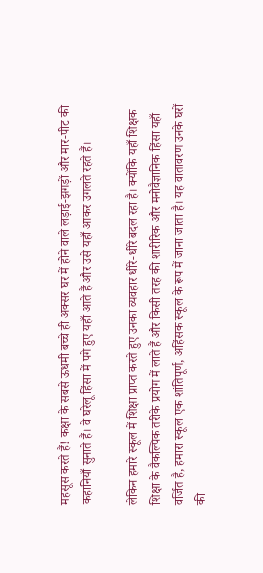महसूस करते हैं! कक्षा के सबसे ऊधमी बच्चे ही अक्सर घर में होने वाले लड़ाई-झगड़ों और मार-पीट की कहानियाँ सुनाते हैं। वे घरेलू हिंसा में पगे हुए यहाँ आते हैं और उसे यहाँ आकर उगलते रहते हैं।

लेकिन हमारे स्कूल में शिक्षा प्राप्त करते हुए उनका व्यवहार धीरे-धीरे बदल रहा है। क्योंकि यहाँ शिक्षक शिक्षा के वैकल्पिक तरीके प्रयोग में लाते हैं और किसी तरह की शारीरिक और मनोवैज्ञानिक हिंसा यहाँ वर्जित है, हमारा स्कूल एक शांतिपूर्ण, अहिंसक स्कूल के रूप में जाना जाता है। यह वातावरण उनके घरों की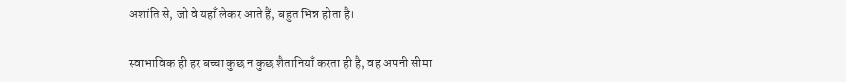अशांति से, जो वे यहाँ लेकर आते हैं, बहुत भिन्न होता है।

स्वाभाविक ही हर बच्चा कुछ न कुछ शैतानियाँ करता ही है, वह अपनी सीमा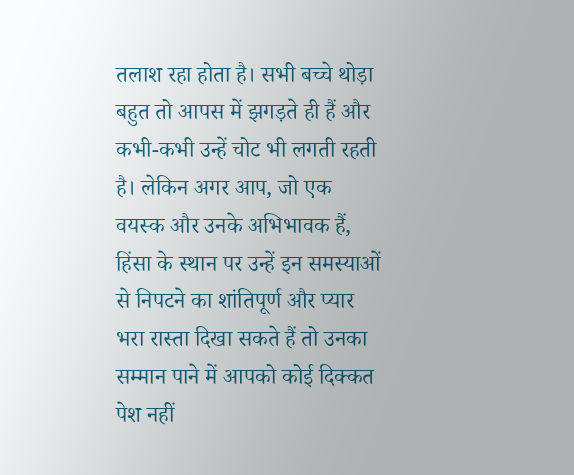तलाश रहा होता है। सभी बच्चे थोड़ा बहुत तो आपस में झगड़ते ही हैं और कभी-कभी उन्हें चोट भी लगती रहती है। लेकिन अगर आप, जो एक वयस्क और उनके अभिभावक हैं, हिंसा के स्थान पर उन्हें इन समस्याओं से निपटने का शांतिपूर्ण और प्यार भरा रास्ता दिखा सकते हैं तो उनका सम्मान पाने में आपको कोई दिक्कत पेश नहीं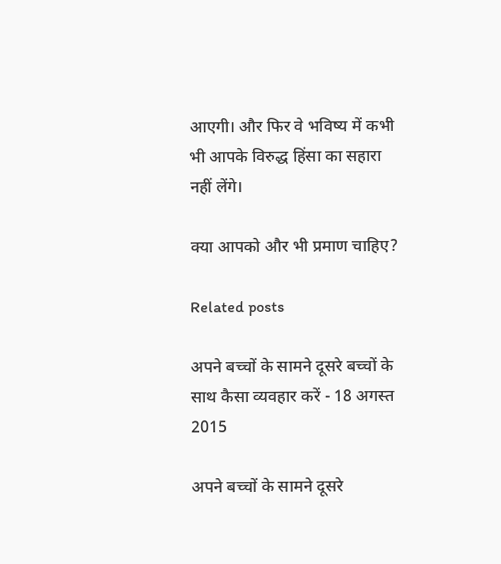आएगी। और फिर वे भविष्य में कभी भी आपके विरुद्ध हिंसा का सहारा नहीं लेंगे।

क्या आपको और भी प्रमाण चाहिए?

Related posts

अपने बच्चों के सामने दूसरे बच्चों के साथ कैसा व्यवहार करें - 18 अगस्त 2015

अपने बच्चों के सामने दूसरे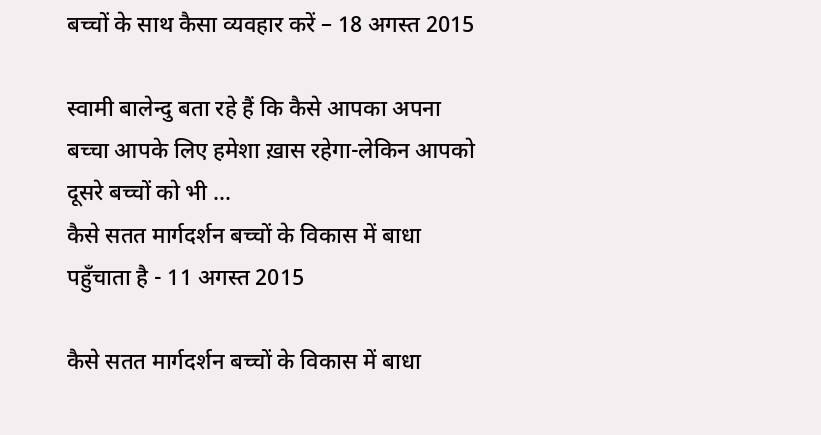बच्चों के साथ कैसा व्यवहार करें – 18 अगस्त 2015

स्वामी बालेन्दु बता रहे हैं कि कैसे आपका अपना बच्चा आपके लिए हमेशा ख़ास रहेगा-लेकिन आपको दूसरे बच्चों को भी ...
कैसे सतत मार्गदर्शन बच्चों के विकास में बाधा पहुँचाता है - 11 अगस्त 2015

कैसे सतत मार्गदर्शन बच्चों के विकास में बाधा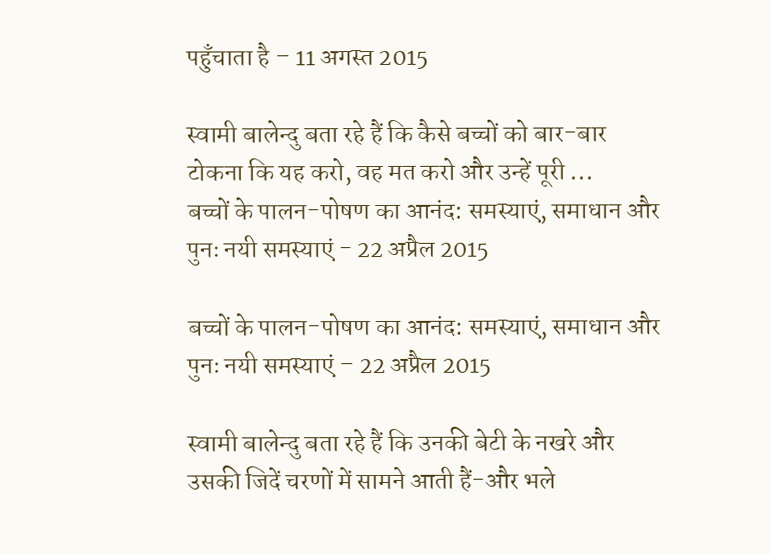पहुँचाता है – 11 अगस्त 2015

स्वामी बालेन्दु बता रहे हैं कि कैसे बच्चों को बार-बार टोकना कि यह करो, वह मत करो और उन्हें पूरी ...
बच्चों के पालन-पोषण का आनंद: समस्याएं, समाधान और पुनः नयी समस्याएं - 22 अप्रैल 2015

बच्चों के पालन-पोषण का आनंद: समस्याएं, समाधान और पुनः नयी समस्याएं – 22 अप्रैल 2015

स्वामी बालेन्दु बता रहे हैं कि उनकी बेटी के नखरे और उसकी जिदें चरणों में सामने आती हैं-और भले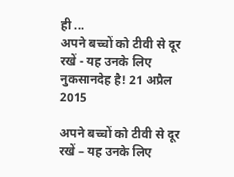ही ...
अपने बच्चों को टीवी से दूर रखें - यह उनके लिए नुकसानदेह है! 21 अप्रैल 2015

अपने बच्चों को टीवी से दूर रखें – यह उनके लिए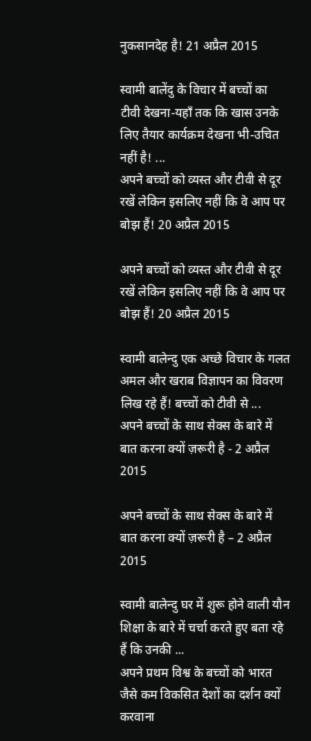नुकसानदेह है! 21 अप्रैल 2015

स्वामी बालेंदु के विचार में बच्चों का टीवी देखना-यहाँ तक कि खास उनके लिए तैयार कार्यक्रम देखना भी-उचित नहीं है! ...
अपने बच्चों को व्यस्त और टीवी से दूर रखें लेकिन इसलिए नहीं कि वे आप पर बोझ हैं! 20 अप्रैल 2015

अपने बच्चों को व्यस्त और टीवी से दूर रखें लेकिन इसलिए नहीं कि वे आप पर बोझ हैं! 20 अप्रैल 2015

स्वामी बालेन्दु एक अच्छे विचार के गलत अमल और खराब विज्ञापन का विवरण लिख रहे हैं! बच्चों को टीवी से ...
अपने बच्चों के साथ सेक्स के बारे में बात करना क्यों ज़रूरी है - 2 अप्रैल 2015

अपने बच्चों के साथ सेक्स के बारे में बात करना क्यों ज़रूरी है – 2 अप्रैल 2015

स्वामी बालेन्दु घर में शुरू होने वाली यौन शिक्षा के बारे में चर्चा करते हुए बता रहे हैं कि उनकी ...
अपने प्रथम विश्व के बच्चों को भारत जैसे कम विकसित देशों का दर्शन क्यों करवाना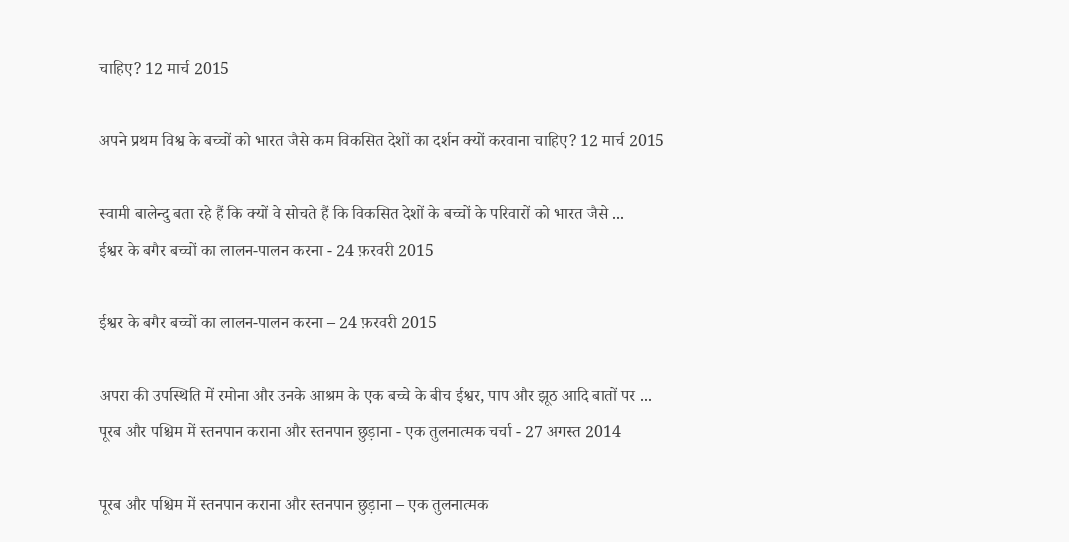चाहिए? 12 मार्च 2015

अपने प्रथम विश्व के बच्चों को भारत जैसे कम विकसित देशों का दर्शन क्यों करवाना चाहिए? 12 मार्च 2015

स्वामी बालेन्दु बता रहे हैं कि क्यों वे सोचते हैं कि विकसित देशों के बच्चों के परिवारों को भारत जैसे ...
ईश्वर के बगैर बच्चों का लालन-पालन करना - 24 फ़रवरी 2015

ईश्वर के बगैर बच्चों का लालन-पालन करना – 24 फ़रवरी 2015

अपरा की उपस्थिति में रमोना और उनके आश्रम के एक बच्चे के बीच ईश्वर, पाप और झूठ आदि बातों पर ...
पूरब और पश्चिम में स्तनपान कराना और स्तनपान छुड़ाना - एक तुलनात्मक चर्चा - 27 अगस्त 2014

पूरब और पश्चिम में स्तनपान कराना और स्तनपान छुड़ाना – एक तुलनात्मक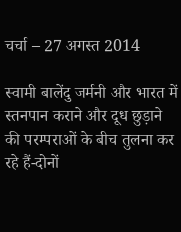चर्चा – 27 अगस्त 2014

स्वामी बालेंदु जर्मनी और भारत में स्तनपान कराने और दूध छुड़ाने की परम्पराओं के बीच तुलना कर रहे हैं-दोनों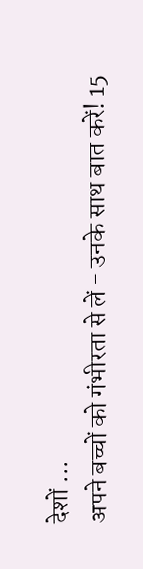देशों ...
अपने बच्चों को गंभीरता से लें - उनके साथ बात करें! 15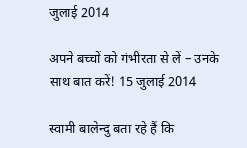जुलाई 2014

अपने बच्चों को गंभीरता से लें – उनके साथ बात करें! 15 जुलाई 2014

स्वामी बालेन्दु बता रहे हैं कि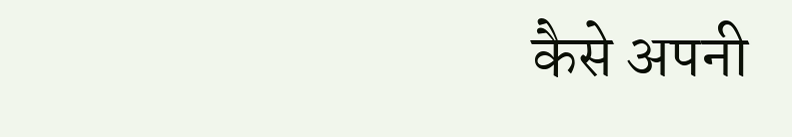कैसे अपनी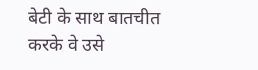बेटी के साथ बातचीत करके वे उसे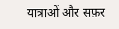यात्राओं और सफ़र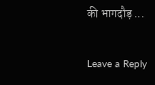की भागदौड़ ...

Leave a Reply